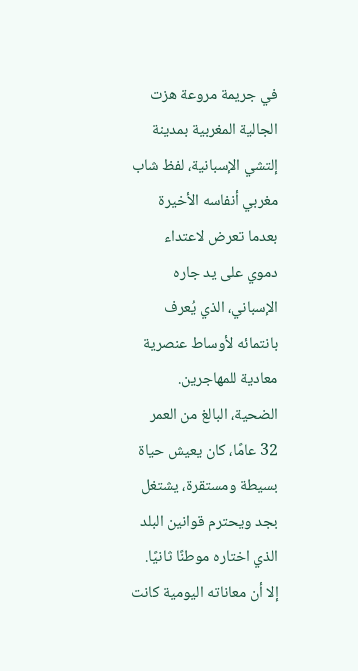في جريمة مروعة هزت الجالية المغربية بمدينة إلتشي الإسبانية، لفظ شاب مغربي أنفاسه الأخيرة بعدما تعرض لاعتداء دموي على يد جاره الإسباني، الذي يُعرف بانتمائه لأوساط عنصرية معادية للمهاجرين.
الضحية، البالغ من العمر 32 عامًا، كان يعيش حياة بسيطة ومستقرة، يشتغل بجد ويحترم قوانين البلد الذي اختاره موطنًا ثانيًا. إلا أن معاناته اليومية كانت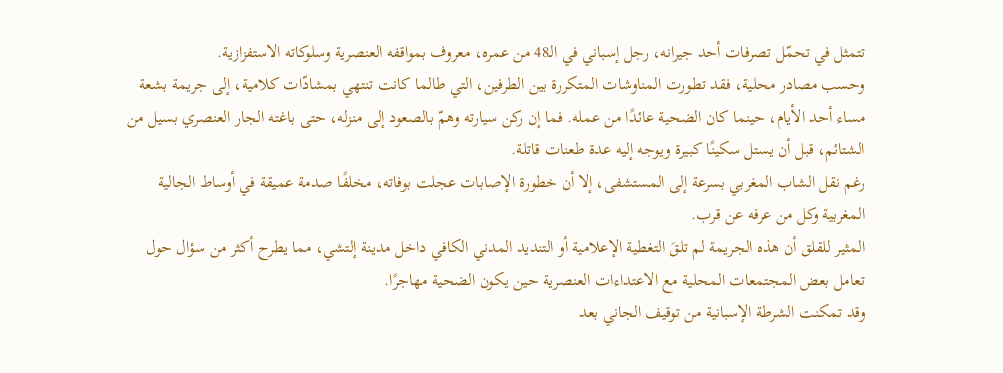تتمثل في تحمّل تصرفات أحد جيرانه، رجل إسباني في الـ48 من عمره، معروف بمواقفه العنصرية وسلوكاته الاستفزازية.
وحسب مصادر محلية، فقد تطورت المناوشات المتكررة بين الطرفين، التي طالما كانت تنتهي بمشادّات كلامية، إلى جريمة بشعة مساء أحد الأيام، حينما كان الضحية عائدًا من عمله. فما إن ركن سيارته وهمّ بالصعود إلى منزله، حتى باغته الجار العنصري بسيل من الشتائم، قبل أن يستل سكينًا كبيرة ويوجه إليه عدة طعنات قاتلة.
رغم نقل الشاب المغربي بسرعة إلى المستشفى، إلا أن خطورة الإصابات عجلت بوفاته، مخلفًا صدمة عميقة في أوساط الجالية المغربية وكل من عرفه عن قرب.
المثير للقلق أن هذه الجريمة لم تلقَ التغطية الإعلامية أو التنديد المدني الكافي داخل مدينة إلتشي، مما يطرح أكثر من سؤال حول تعامل بعض المجتمعات المحلية مع الاعتداءات العنصرية حين يكون الضحية مهاجرًا.
وقد تمكنت الشرطة الإسبانية من توقيف الجاني بعد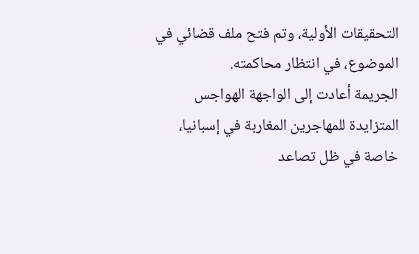التحقيقات الأولية، وتم فتح ملف قضائي في الموضوع، في انتظار محاكمته.
الجريمة أعادت إلى الواجهة الهواجس المتزايدة للمهاجرين المغاربة في إسبانيا، خاصة في ظل تصاعد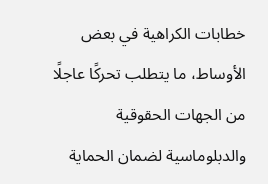خطابات الكراهية في بعض الأوساط، ما يتطلب تحركًا عاجلًا من الجهات الحقوقية والدبلوماسية لضمان الحماية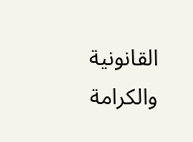القانونية والكرامة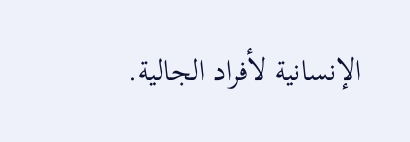الإنسانية لأفراد الجالية.